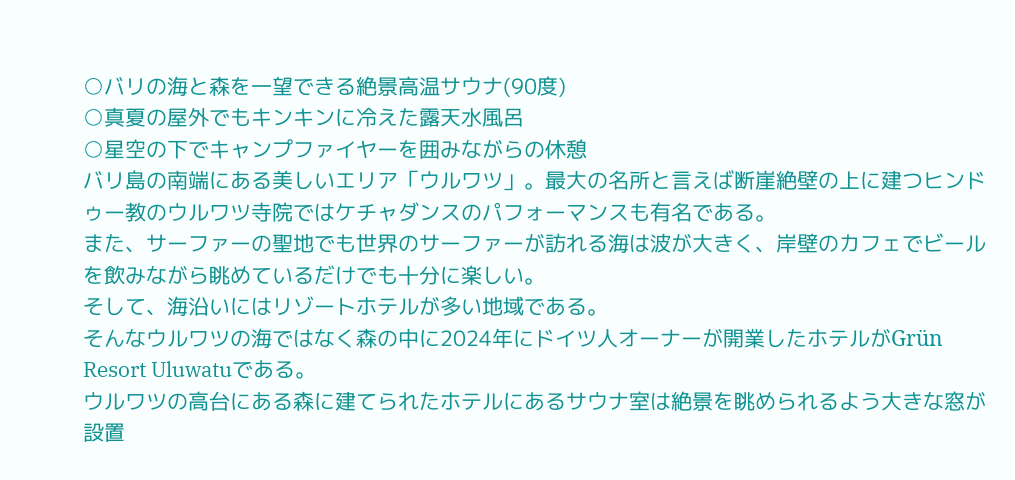○バリの海と森を一望できる絶景高温サウナ(90度)
○真夏の屋外でもキンキンに冷えた露天水風呂
○星空の下でキャンプファイヤーを囲みながらの休憩
バリ島の南端にある美しいエリア「ウルワツ」。最大の名所と言えば断崖絶壁の上に建つヒンドゥー教のウルワツ寺院ではケチャダンスのパフォーマンスも有名である。
また、サーファーの聖地でも世界のサーファーが訪れる海は波が大きく、岸壁のカフェでビールを飲みながら眺めているだけでも十分に楽しい。
そして、海沿いにはリゾートホテルが多い地域である。
そんなウルワツの海ではなく森の中に2024年にドイツ人オーナーが開業したホテルがGrün Resort Uluwatuである。
ウルワツの高台にある森に建てられたホテルにあるサウナ室は絶景を眺められるよう大きな窓が設置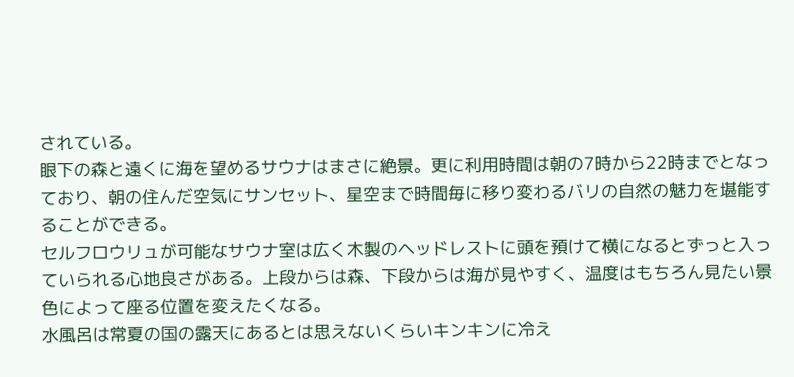されている。
眼下の森と遠くに海を望めるサウナはまさに絶景。更に利用時間は朝の7時から22時までとなっており、朝の住んだ空気にサンセット、星空まで時間毎に移り変わるバリの自然の魅力を堪能することができる。
セルフロウリュが可能なサウナ室は広く木製のヘッドレストに頭を預けて横になるとずっと入っていられる心地良さがある。上段からは森、下段からは海が見やすく、温度はもちろん見たい景色によって座る位置を変えたくなる。
水風呂は常夏の国の露天にあるとは思えないくらいキンキンに冷え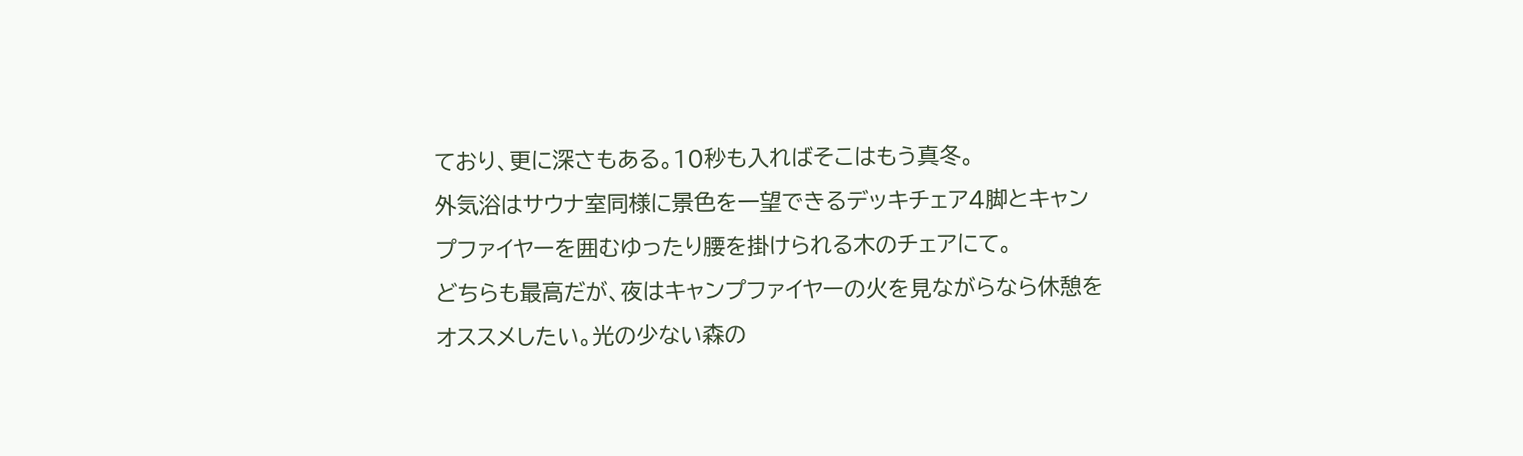ており、更に深さもある。10秒も入ればそこはもう真冬。
外気浴はサウナ室同様に景色を一望できるデッキチェア4脚とキャンプファイヤーを囲むゆったり腰を掛けられる木のチェアにて。
どちらも最高だが、夜はキャンプファイヤーの火を見ながらなら休憩をオススメしたい。光の少ない森の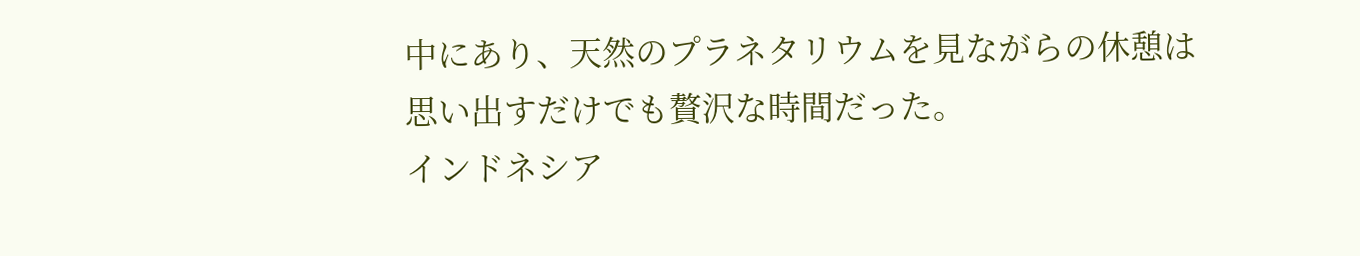中にあり、天然のプラネタリウムを見ながらの休憩は思い出すだけでも贅沢な時間だった。
インドネシア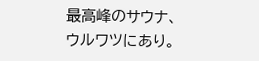最高峰のサウナ、ウルワツにあり。